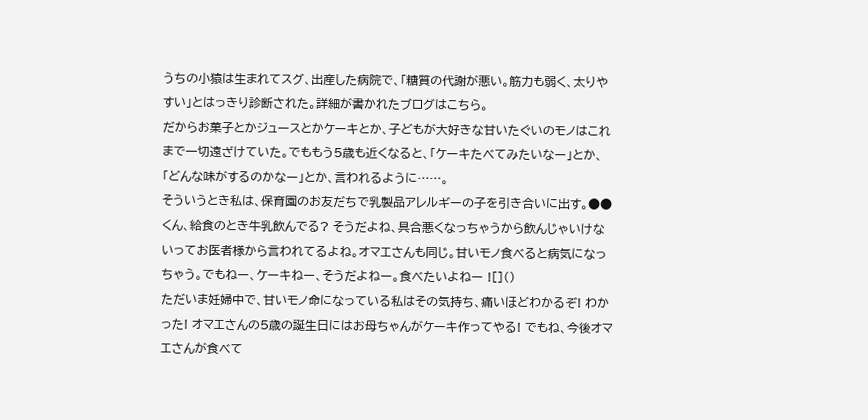うちの小猿は生まれてスグ、出産した病院で、「糖質の代謝が悪い。筋力も弱く、太りやすい」とはっきり診断された。詳細が書かれたブログはこちら。
だからお菓子とかジュースとかケーキとか、子どもが大好きな甘いたぐいのモノはこれまで一切遠ざけていた。でももう5歳も近くなると、「ケーキたべてみたいなー」とか、「どんな味がするのかなー」とか、言われるように……。
そういうとき私は、保育園のお友だちで乳製品アレルギーの子を引き合いに出す。●●くん、給食のとき牛乳飲んでる? そうだよね、具合悪くなっちゃうから飲んじゃいけないってお医者様から言われてるよね。オマエさんも同じ。甘いモノ食べると病気になっちゃう。でもねー、ケーキねー、そうだよねー。食べたいよねー ![]()
ただいま妊婦中で、甘いモノ命になっている私はその気持ち、痛いほどわかるぞ! わかった! オマエさんの5歳の誕生日にはお母ちゃんがケーキ作ってやる! でもね、今後オマエさんが食べて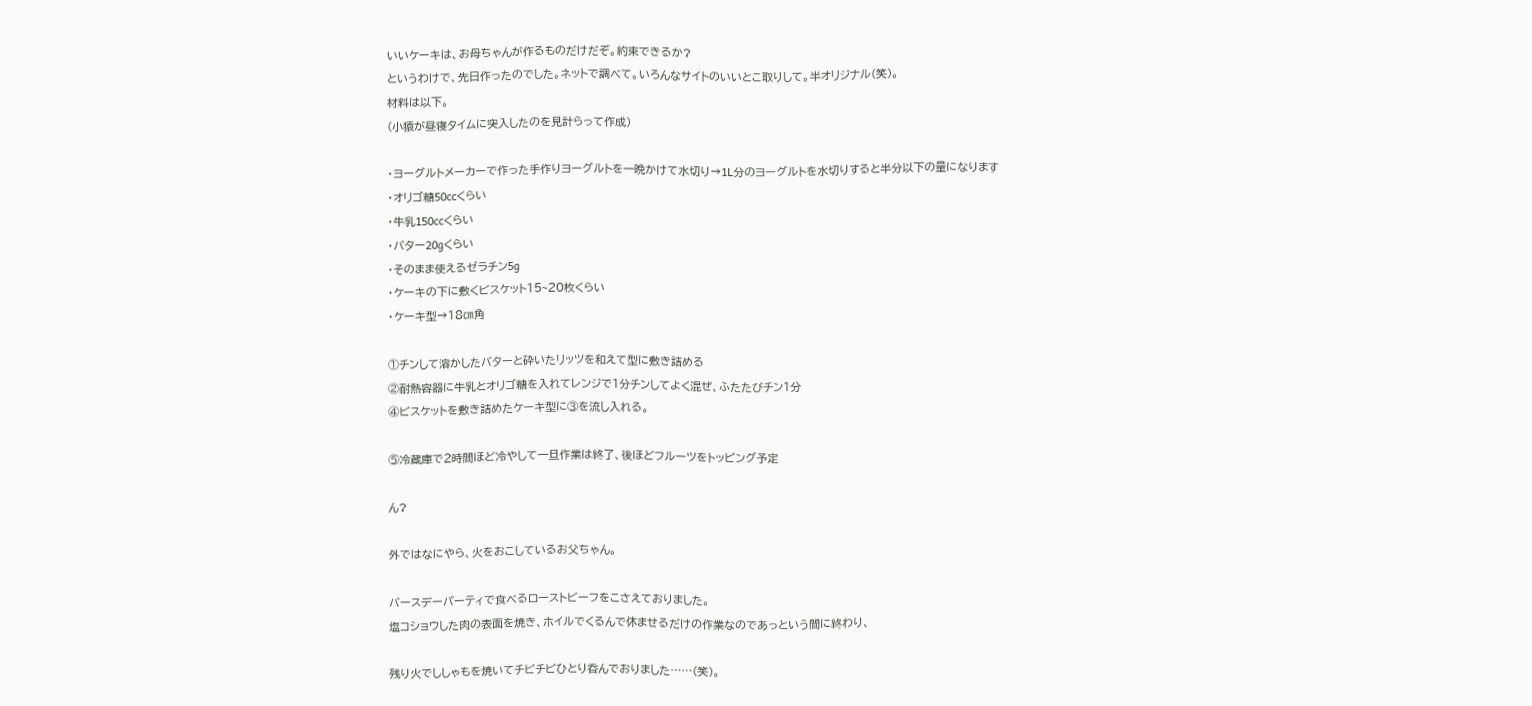いいケーキは、お母ちゃんが作るものだけだぞ。約束できるか?
というわけで、先日作ったのでした。ネットで調べて。いろんなサイトのいいとこ取りして。半オリジナル(笑)。
材料は以下。
(小猿が昼寝タイムに突入したのを見計らって作成)

・ヨーグルトメーカーで作った手作りヨーグルトを一晩かけて水切り→1L分のヨーグルトを水切りすると半分以下の量になります
・オリゴ糖50ccくらい
・牛乳150ccくらい
・バター20gくらい
・そのまま使えるゼラチン5g
・ケーキの下に敷くビスケット15~20枚くらい
・ケーキ型→18㎝角

①チンして溶かしたバターと砕いたリッツを和えて型に敷き詰める
②耐熱容器に牛乳とオリゴ糖を入れてレンジで1分チンしてよく混ぜ、ふたたびチン1分
④ビスケットを敷き詰めたケーキ型に③を流し入れる。

⑤冷蔵庫で2時間ほど冷やして一旦作業は終了、後ほどフルーツをトッピング予定

ん?

外ではなにやら、火をおこしているお父ちゃん。

バースデーパーティで食べるローストビーフをこさえておりました。
塩コショウした肉の表面を焼き、ホイルでくるんで休ませるだけの作業なのであっという間に終わり、

残り火でししゃもを焼いてチビチビひとり呑んでおりました……(笑)。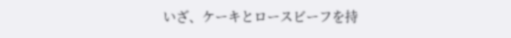いざ、ケーキとロースビーフを持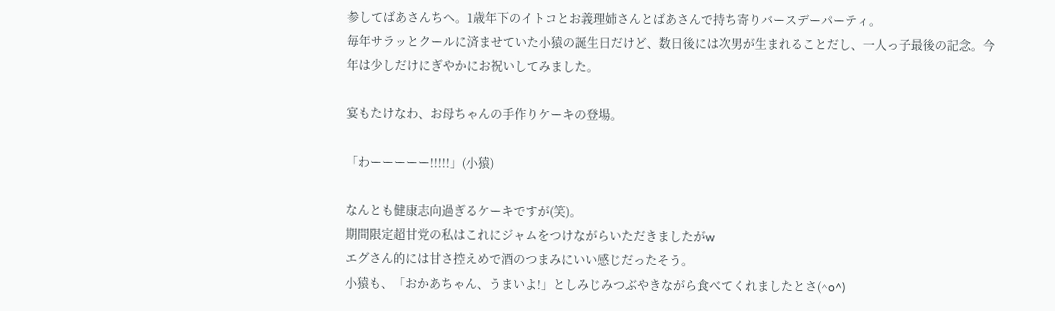参してばあさんちへ。1歳年下のイトコとお義理姉さんとばあさんで持ち寄りバースデーパーティ。
毎年サラッとクールに済ませていた小猿の誕生日だけど、数日後には次男が生まれることだし、一人っ子最後の記念。今年は少しだけにぎやかにお祝いしてみました。

宴もたけなわ、お母ちゃんの手作りケーキの登場。

「わーーーーー!!!!!」(小猿)

なんとも健康志向過ぎるケーキですが(笑)。
期間限定超甘党の私はこれにジャムをつけながらいただきましたがw
エグさん的には甘さ控えめで酒のつまみにいい感じだったそう。
小猿も、「おかあちゃん、うまいよ!」としみじみつぶやきながら食べてくれましたとさ(^o^)